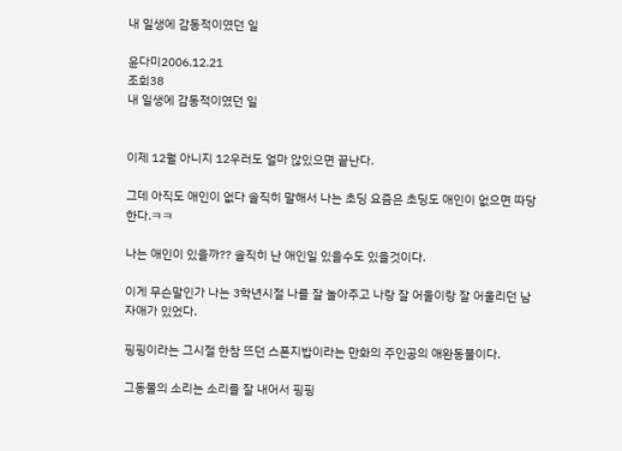내 일생에 감동적이였던 일

윤다미2006.12.21
조회38
내 일생에 감동적이였던 일


이제 12월 아니지 12우러도 얼마 않있으면 끝난다.

그데 아직도 애인이 없다 솔직히 말해서 나는 초딩 요즘은 초딩도 애인이 없으면 따당한다.ㅋㅋ

나는 애인이 있을까?? 솔직히 난 애인일 있을수도 있을것이다.

이게 무슨말인가 나는 3학년시절 나를 잘 놀아주고 나랑 잘 어울이랑 잘 어울리던 남자애가 있었다.

핑핑이라는 그시절 한참 뜨던 스폰지밥이라는 만화의 주인공의 애완동물이다.

그동물의 소리는 소리를 잘 내어서 핑핑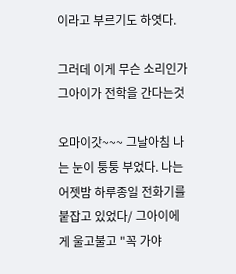이라고 부르기도 하엿다.

그러데 이게 무슨 소리인가 그아이가 전학을 간다는것

오마이갓~~~ 그날아침 나는 눈이 퉁퉁 부었다. 나는 어젯밤 하루종일 전화기를 붙잡고 있었다/ 그아이에게 울고불고 "꼭 가야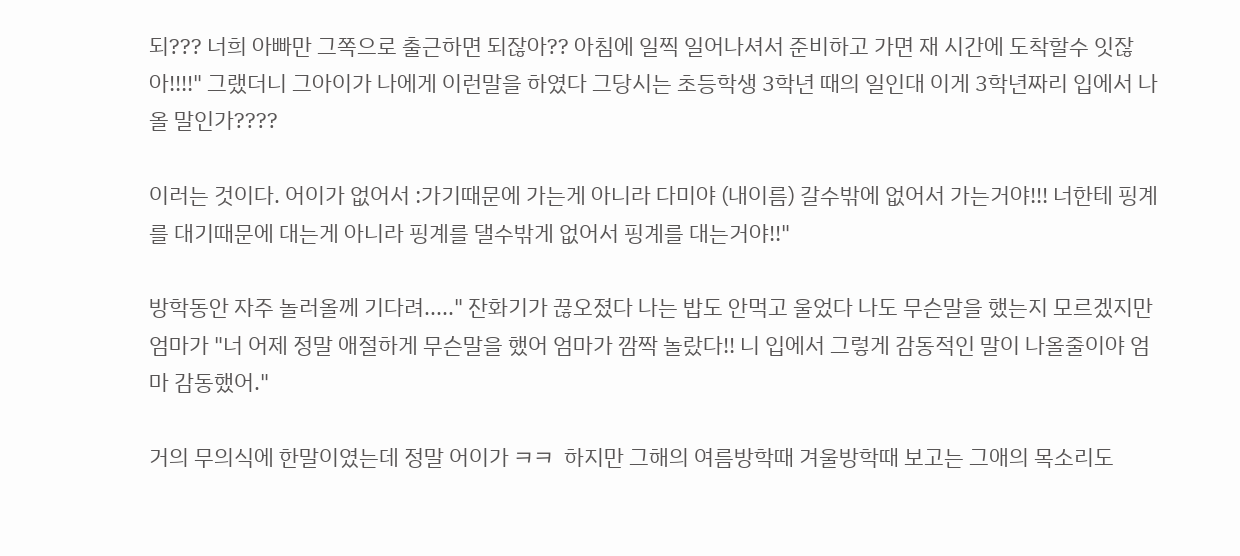되??? 너희 아빠만 그쪽으로 출근하면 되잖아?? 아침에 일찍 일어나셔서 준비하고 가면 재 시간에 도착할수 잇잖아!!!!" 그랬더니 그아이가 나에게 이런말을 하였다 그당시는 초등학생 3학년 때의 일인대 이게 3학년짜리 입에서 나올 말인가????

이러는 것이다. 어이가 없어서 :가기때문에 가는게 아니라 다미야 (내이름) 갈수밖에 없어서 가는거야!!! 너한테 핑계를 대기때문에 대는게 아니라 핑계를 댈수밖게 없어서 핑계를 대는거야!!"

방학동안 자주 놀러올께 기다려....." 잔화기가 끊오졌다 나는 밥도 안먹고 울었다 나도 무슨말을 했는지 모르겠지만 엄마가 "너 어제 정말 애절하게 무슨말을 했어 엄마가 깜짝 놀랐다!! 니 입에서 그렇게 감동적인 말이 나올줄이야 엄마 감동했어."

거의 무의식에 한말이였는데 정말 어이가 ㅋㅋ  하지만 그해의 여름방학때 겨울방학때 보고는 그애의 목소리도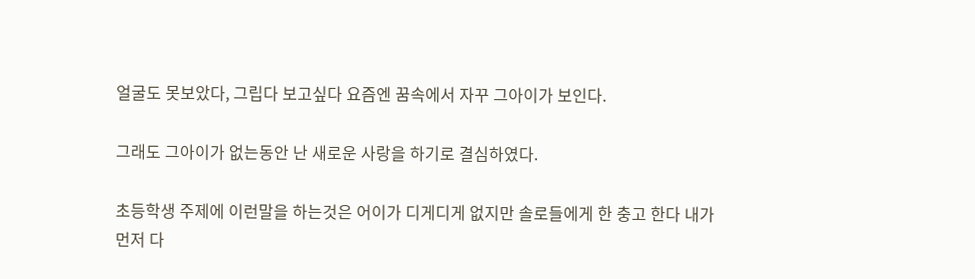얼굴도 못보았다, 그립다 보고싶다 요즘엔 꿈속에서 자꾸 그아이가 보인다.

그래도 그아이가 없는동안 난 새로운 사랑을 하기로 결심하였다.

초등학생 주제에 이런말을 하는것은 어이가 디게디게 없지만 솔로들에게 한 충고 한다 내가 먼저 다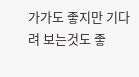가가도 좋지만 기다려 보는것도 좋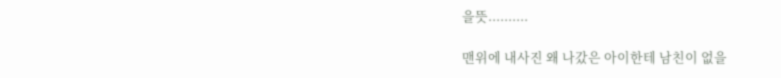을뜻..........

맨위에 내사진 왜 나갔은 아이한테 남친이 없을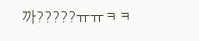까?????ㅠㅠㅋㅋ